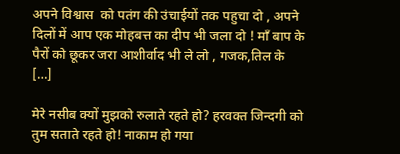अपने विश्वास  को पतंग की उंचाईयों तक पहुचा दो , अपने दिलों में आप एक मोहबत्त का दीप भी जला दो ! माँ बाप के पैरों को छूकर जरा आशीर्वाद भी ले लो , गजक,तिल के […]

मेरे नसीब क्यों मुझको रुलाते रहते हो? हरवक्त जिन्दगी को तुम सताते रहते हो! नाकाम हो गया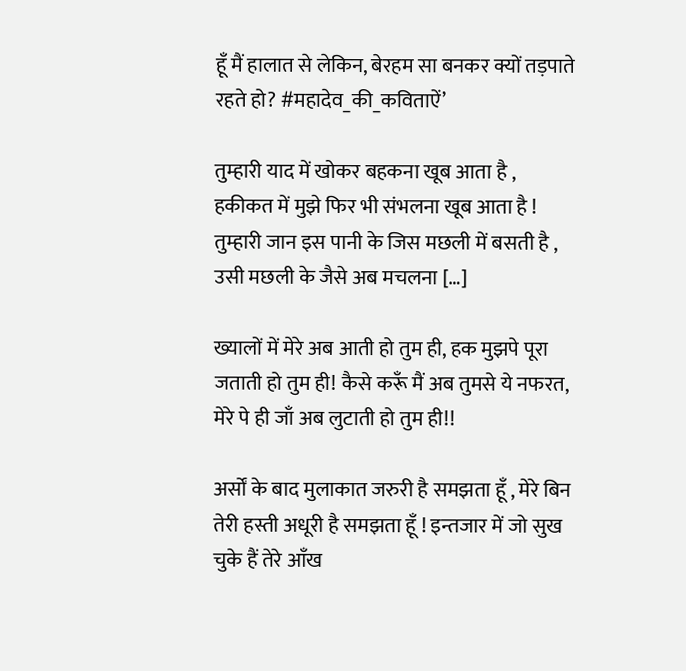हूँ मैं हालात से लेकिन, बेरहम सा बनकर क्यों तड़पाते रहते हो? #महादेव_की_कविताऐं’

तुम्हारी याद में खोकर बहकना खूब आता है , हकीकत में मुझे फिर भी संभलना खूब आता है ! तुम्हारी जान इस पानी के जिस मछली में बसती है , उसी मछली के जैसे अब मचलना […]

ख्यालों में मेरे अब आती हो तुम ही, हक मुझपे पूरा जताती हो तुम ही! कैसे करूँ मैं अब तुमसे ये नफरत, मेरे पे ही जाँ अब लुटाती हो तुम ही!!

अर्सों के बाद मुलाकात जरुरी है समझता हूँ , मेरे बिन तेरी हस्ती अधूरी है समझता हूँ ! इन्तजार में जो सुख चुके हैं तेरे आँख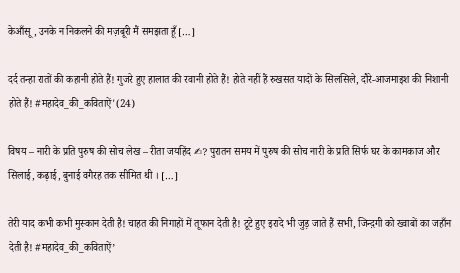केआँसू , उनके न निकलने की मज़बूरी मैं समझता हूँ […]

दर्द तन्हा रातों की कहानी होते हैं! गुजरे हुए हालात की रवानी होते हैं! होते नहीं हैं रुखसत यादों के सिलसिले, दौरे-आजमाइश की निशानी होते हैं! #महादेव_की_कविताऐं'(24)

विषय – नारी के प्रति पुरुष की सोच लेख – रीता जयहिंद ✍? पुरातन समय में पुरुष की सोच नारी के प्रति सिर्फ घर के कामकाज और सिलाई, कढ़ाई, बुनाई वगैरह तक सीमित थी । […]

तेरी याद कभी कभी मुस्कान देती है! चाहत की निगाहों में तूफान देती है! टूटे हुए इरादे भी जुड़ जाते हैं सभी, जिन्द़गी को ख्वाबों का जहाँन देती है! #महादेव_की_कविताऐं’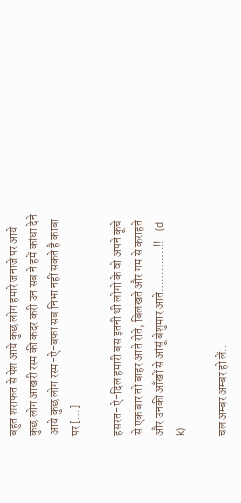बहुत शराफत से पेश आये कुछ लोग हमारे जनाजे पर आये कुछ लोग आखरी रस्म की कदर करी उन सब ने हमें कांधा देने आये कुछ लोग रस्म-ऐ-बफा सब निभा नहीं सकते है काबा पर […]

हसरत-ऐ-दिल हमारी बस इतनी थी लोगो के वो अपने कूचे से एक बार तो बाहर आते रोते, बिलखते और गम से कराहते और उनकी आँखों से आंसूं बेशुमार आते………….!!    (d k)

चल अम्बर अम्बर हो लें..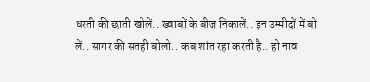धरती की छाती खोलें.. ख्वाबों के बीज निकालें.. इन उम्मीदों में बो लें.. सागर की सतही बोलो.. कब शांत रहा करती है.. हो नाव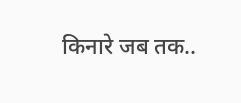किनारे जब तक..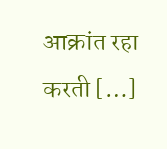आक्रांत रहा करती […]